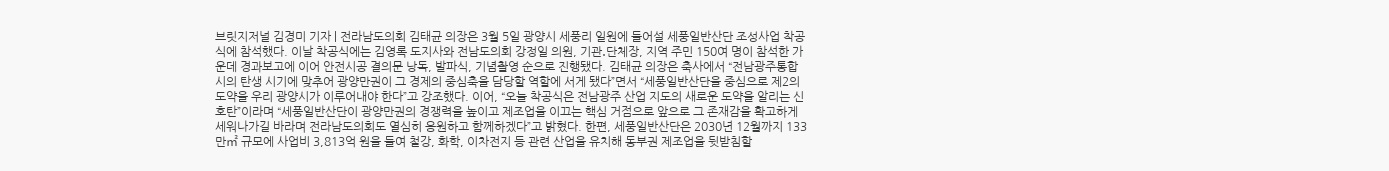브릿지저널 김경미 기자 | 전라남도의회 김태균 의장은 3월 5일 광양시 세풍리 일원에 들어설 세풍일반산단 조성사업 착공식에 참석했다. 이날 착공식에는 김영록 도지사와 전남도의회 강정일 의원, 기관․단체장, 지역 주민 150여 명이 참석한 가운데 경과보고에 이어 안전시공 결의문 낭독, 발파식, 기념촬영 순으로 진행됐다. 김태균 의장은 축사에서 “전남광주통합시의 탄생 시기에 맞추어 광양만권이 그 경제의 중심축을 담당할 역할에 서게 됐다”면서 “세풍일반산단을 중심으로 제2의 도약을 우리 광양시가 이루어내야 한다”고 강조했다. 이어, “오늘 착공식은 전남광주 산업 지도의 새로운 도약을 알리는 신호탄”이라며 “세풍일반산단이 광양만권의 경쟁력을 높이고 제조업을 이끄는 핵심 거점으로 앞으로 그 존재감을 확고하게 세워나가길 바라며 전라남도의회도 열심히 응원하고 함께하겠다”고 밝혔다. 한편, 세풍일반산단은 2030년 12월까지 133만㎡ 규모에 사업비 3,813억 원을 들여 철강, 화학, 이차전지 등 관련 산업을 유치해 동부권 제조업을 뒷받침할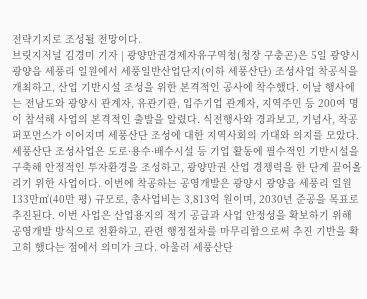전략기지로 조성될 전망이다.
브릿지저널 김경미 기자 | 광양만권경제자유구역청(청장 구충곤)은 5일 광양시 광양읍 세풍리 일원에서 세풍일반산업단지(이하 세풍산단) 조성사업 착공식을 개최하고, 산업 기반시설 조성을 위한 본격적인 공사에 착수했다. 이날 행사에는 전남도와 광양시 관계자, 유관기관, 입주기업 관계자, 지역주민 등 200여 명이 참석해 사업의 본격적인 출발을 알렸다. 식전행사와 경과보고, 기념사, 착공 퍼포먼스가 이어지며 세풍산단 조성에 대한 지역사회의 기대와 의지를 모았다. 세풍산단 조성사업은 도로·용수·배수시설 등 기업 활동에 필수적인 기반시설을 구축해 안정적인 투자환경을 조성하고, 광양만권 산업 경쟁력을 한 단계 끌어올리기 위한 사업이다. 이번에 착공하는 공영개발은 광양시 광양읍 세풍리 일원 133만㎡(40만 평) 규모로, 총사업비는 3,813억 원이며, 2030년 준공을 목표로 추진된다. 이번 사업은 산업용지의 적기 공급과 사업 안정성을 확보하기 위해 공영개발 방식으로 전환하고, 관련 행정절차를 마무리함으로써 추진 기반을 확고히 했다는 점에서 의미가 크다. 아울러 세풍산단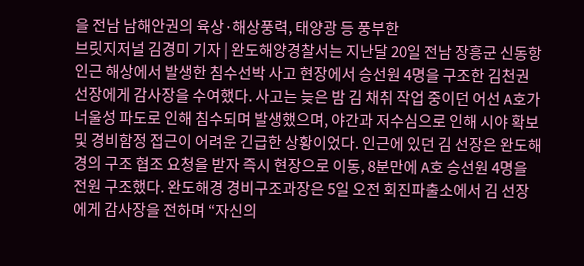을 전남 남해안권의 육상·해상풍력, 태양광 등 풍부한
브릿지저널 김경미 기자 | 완도해양경찰서는 지난달 20일 전남 장흥군 신동항 인근 해상에서 발생한 침수선박 사고 현장에서 승선원 4명을 구조한 김천권 선장에게 감사장을 수여했다. 사고는 늦은 밤 김 채취 작업 중이던 어선 A호가 너울성 파도로 인해 침수되며 발생했으며, 야간과 저수심으로 인해 시야 확보 및 경비함정 접근이 어려운 긴급한 상황이었다. 인근에 있던 김 선장은 완도해경의 구조 협조 요청을 받자 즉시 현장으로 이동, 8분만에 A호 승선원 4명을 전원 구조했다. 완도해경 경비구조과장은 5일 오전 회진파출소에서 김 선장에게 감사장을 전하며 “자신의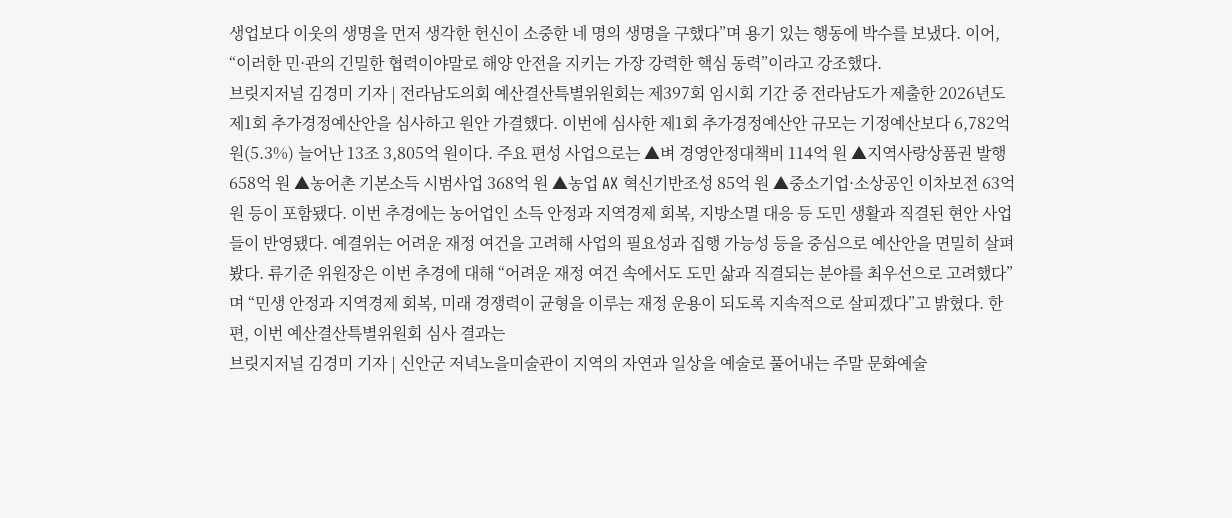생업보다 이웃의 생명을 먼저 생각한 헌신이 소중한 네 명의 생명을 구했다”며 용기 있는 행동에 박수를 보냈다. 이어, “이러한 민·관의 긴밀한 협력이야말로 해양 안전을 지키는 가장 강력한 핵심 동력”이라고 강조했다.
브릿지저널 김경미 기자 | 전라남도의회 예산결산특별위원회는 제397회 임시회 기간 중 전라남도가 제출한 2026년도 제1회 추가경정예산안을 심사하고 원안 가결했다. 이번에 심사한 제1회 추가경정예산안 규모는 기정예산보다 6,782억 원(5.3%) 늘어난 13조 3,805억 원이다. 주요 편성 사업으로는 ▲벼 경영안정대책비 114억 원 ▲지역사랑상품권 발행 658억 원 ▲농어촌 기본소득 시범사업 368억 원 ▲농업 AX 혁신기반조성 85억 원 ▲중소기업·소상공인 이차보전 63억 원 등이 포함됐다. 이번 추경에는 농어업인 소득 안정과 지역경제 회복, 지방소멸 대응 등 도민 생활과 직결된 현안 사업들이 반영됐다. 예결위는 어려운 재정 여건을 고려해 사업의 필요성과 집행 가능성 등을 중심으로 예산안을 면밀히 살펴봤다. 류기준 위원장은 이번 추경에 대해 “어려운 재정 여건 속에서도 도민 삶과 직결되는 분야를 최우선으로 고려했다”며 “민생 안정과 지역경제 회복, 미래 경쟁력이 균형을 이루는 재정 운용이 되도록 지속적으로 살피겠다”고 밝혔다. 한편, 이번 예산결산특별위원회 심사 결과는
브릿지저널 김경미 기자 | 신안군 저녁노을미술관이 지역의 자연과 일상을 예술로 풀어내는 주말 문화예술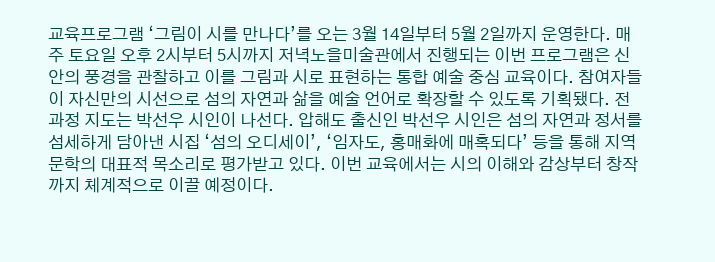교육프로그램 ‘그림이 시를 만나다’를 오는 3월 14일부터 5월 2일까지 운영한다. 매주 토요일 오후 2시부터 5시까지 저녁노을미술관에서 진행되는 이번 프로그램은 신안의 풍경을 관찰하고 이를 그림과 시로 표현하는 통합 예술 중심 교육이다. 참여자들이 자신만의 시선으로 섬의 자연과 삶을 예술 언어로 확장할 수 있도록 기획됐다. 전 과정 지도는 박선우 시인이 나선다. 압해도 출신인 박선우 시인은 섬의 자연과 정서를 섬세하게 담아낸 시집 ‘섬의 오디세이’, ‘임자도, 홍매화에 매혹되다’ 등을 통해 지역 문학의 대표적 목소리로 평가받고 있다. 이번 교육에서는 시의 이해와 감상부터 창작까지 체계적으로 이끌 예정이다.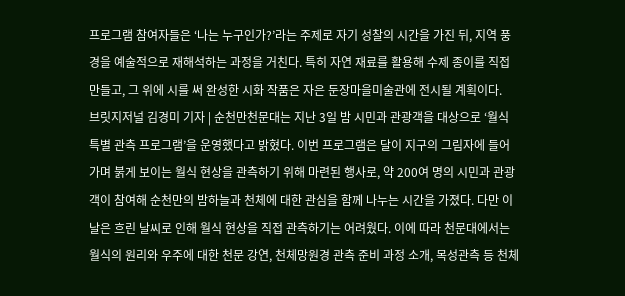프로그램 참여자들은 ‘나는 누구인가?’라는 주제로 자기 성찰의 시간을 가진 뒤, 지역 풍경을 예술적으로 재해석하는 과정을 거친다. 특히 자연 재료를 활용해 수제 종이를 직접 만들고, 그 위에 시를 써 완성한 시화 작품은 자은 둔장마을미술관에 전시될 계획이다.
브릿지저널 김경미 기자 | 순천만천문대는 지난 3일 밤 시민과 관광객을 대상으로 ‘월식 특별 관측 프로그램’을 운영했다고 밝혔다. 이번 프로그램은 달이 지구의 그림자에 들어가며 붉게 보이는 월식 현상을 관측하기 위해 마련된 행사로, 약 200여 명의 시민과 관광객이 참여해 순천만의 밤하늘과 천체에 대한 관심을 함께 나누는 시간을 가졌다. 다만 이날은 흐린 날씨로 인해 월식 현상을 직접 관측하기는 어려웠다. 이에 따라 천문대에서는 월식의 원리와 우주에 대한 천문 강연, 천체망원경 관측 준비 과정 소개, 목성관측 등 천체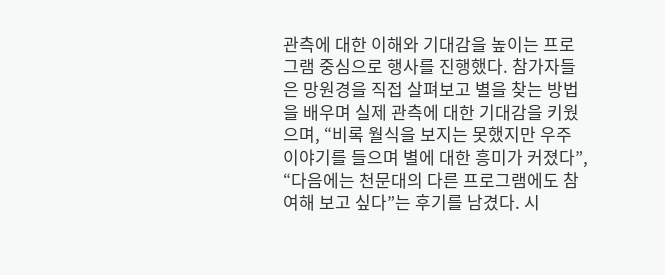관측에 대한 이해와 기대감을 높이는 프로그램 중심으로 행사를 진행했다. 참가자들은 망원경을 직접 살펴보고 별을 찾는 방법을 배우며 실제 관측에 대한 기대감을 키웠으며, “비록 월식을 보지는 못했지만 우주 이야기를 들으며 별에 대한 흥미가 커졌다”, “다음에는 천문대의 다른 프로그램에도 참여해 보고 싶다”는 후기를 남겼다. 시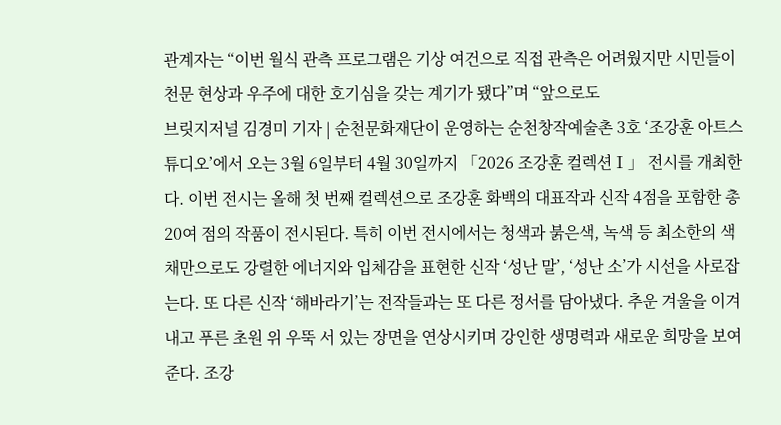관계자는 “이번 월식 관측 프로그램은 기상 여건으로 직접 관측은 어려웠지만 시민들이 천문 현상과 우주에 대한 호기심을 갖는 계기가 됐다”며 “앞으로도
브릿지저널 김경미 기자 | 순천문화재단이 운영하는 순천창작예술촌 3호 ‘조강훈 아트스튜디오’에서 오는 3월 6일부터 4월 30일까지 「2026 조강훈 컬렉션Ⅰ」 전시를 개최한다. 이번 전시는 올해 첫 번째 컬렉션으로 조강훈 화백의 대표작과 신작 4점을 포함한 총 20여 점의 작품이 전시된다. 특히 이번 전시에서는 청색과 붉은색, 녹색 등 최소한의 색채만으로도 강렬한 에너지와 입체감을 표현한 신작 ‘성난 말’, ‘성난 소’가 시선을 사로잡는다. 또 다른 신작 ‘해바라기’는 전작들과는 또 다른 정서를 담아냈다. 추운 겨울을 이겨내고 푸른 초원 위 우뚝 서 있는 장면을 연상시키며 강인한 생명력과 새로운 희망을 보여준다. 조강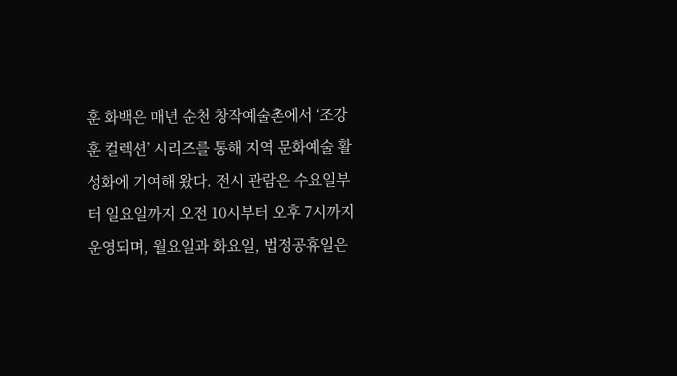훈 화백은 매년 순천 창작예술촌에서 ‘조강훈 컬렉션’ 시리즈를 통해 지역 문화예술 활성화에 기여해 왔다. 전시 관람은 수요일부터 일요일까지 오전 10시부터 오후 7시까지 운영되며, 월요일과 화요일, 법정공휴일은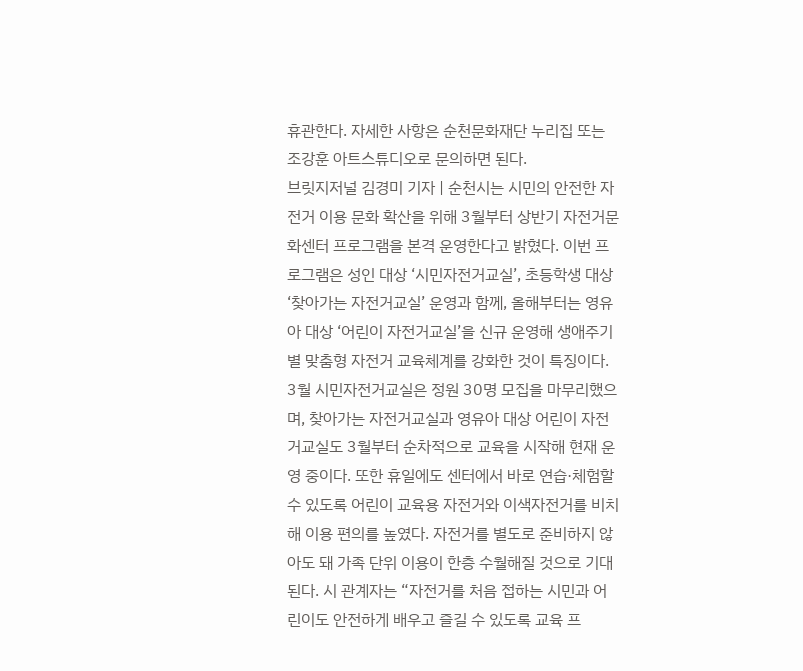휴관한다. 자세한 사항은 순천문화재단 누리집 또는 조강훈 아트스튜디오로 문의하면 된다.
브릿지저널 김경미 기자 | 순천시는 시민의 안전한 자전거 이용 문화 확산을 위해 3월부터 상반기 자전거문화센터 프로그램을 본격 운영한다고 밝혔다. 이번 프로그램은 성인 대상 ‘시민자전거교실’, 초등학생 대상 ‘찾아가는 자전거교실’ 운영과 함께, 올해부터는 영유아 대상 ‘어린이 자전거교실’을 신규 운영해 생애주기별 맞춤형 자전거 교육체계를 강화한 것이 특징이다. 3월 시민자전거교실은 정원 30명 모집을 마무리했으며, 찾아가는 자전거교실과 영유아 대상 어린이 자전거교실도 3월부터 순차적으로 교육을 시작해 현재 운영 중이다. 또한 휴일에도 센터에서 바로 연습·체험할 수 있도록 어린이 교육용 자전거와 이색자전거를 비치해 이용 편의를 높였다. 자전거를 별도로 준비하지 않아도 돼 가족 단위 이용이 한층 수월해질 것으로 기대된다. 시 관계자는 “자전거를 처음 접하는 시민과 어린이도 안전하게 배우고 즐길 수 있도록 교육 프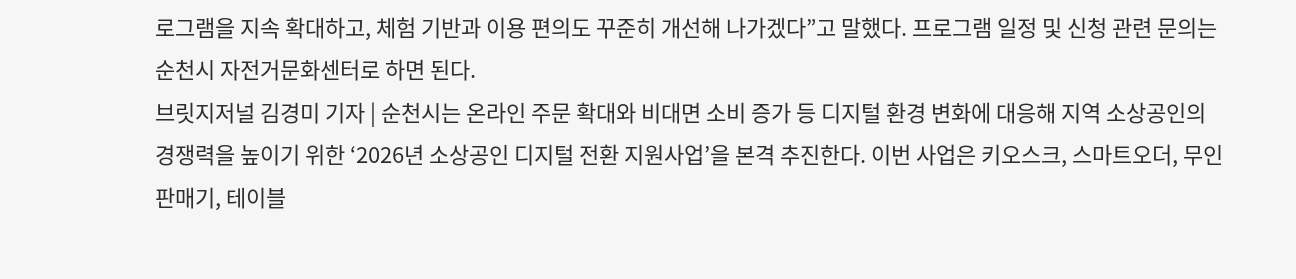로그램을 지속 확대하고, 체험 기반과 이용 편의도 꾸준히 개선해 나가겠다”고 말했다. 프로그램 일정 및 신청 관련 문의는 순천시 자전거문화센터로 하면 된다.
브릿지저널 김경미 기자 | 순천시는 온라인 주문 확대와 비대면 소비 증가 등 디지털 환경 변화에 대응해 지역 소상공인의 경쟁력을 높이기 위한 ‘2026년 소상공인 디지털 전환 지원사업’을 본격 추진한다. 이번 사업은 키오스크, 스마트오더, 무인판매기, 테이블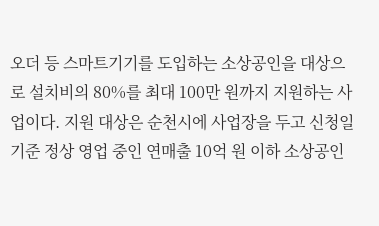오더 등 스마트기기를 도입하는 소상공인을 대상으로 설치비의 80%를 최대 100만 원까지 지원하는 사업이다. 지원 대상은 순천시에 사업장을 두고 신청일 기준 정상 영업 중인 연매출 10억 원 이하 소상공인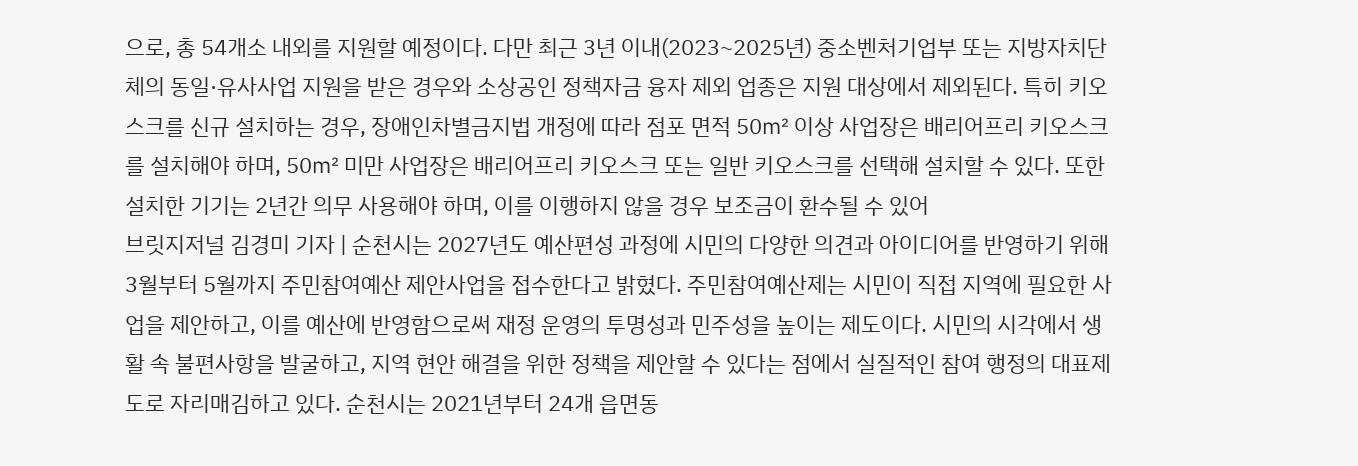으로, 총 54개소 내외를 지원할 예정이다. 다만 최근 3년 이내(2023~2025년) 중소벤처기업부 또는 지방자치단체의 동일·유사사업 지원을 받은 경우와 소상공인 정책자금 융자 제외 업종은 지원 대상에서 제외된다. 특히 키오스크를 신규 설치하는 경우, 장애인차별금지법 개정에 따라 점포 면적 50㎡ 이상 사업장은 배리어프리 키오스크를 설치해야 하며, 50㎡ 미만 사업장은 배리어프리 키오스크 또는 일반 키오스크를 선택해 설치할 수 있다. 또한 설치한 기기는 2년간 의무 사용해야 하며, 이를 이행하지 않을 경우 보조금이 환수될 수 있어
브릿지저널 김경미 기자 | 순천시는 2027년도 예산편성 과정에 시민의 다양한 의견과 아이디어를 반영하기 위해 3월부터 5월까지 주민참여예산 제안사업을 접수한다고 밝혔다. 주민참여예산제는 시민이 직접 지역에 필요한 사업을 제안하고, 이를 예산에 반영함으로써 재정 운영의 투명성과 민주성을 높이는 제도이다. 시민의 시각에서 생활 속 불편사항을 발굴하고, 지역 현안 해결을 위한 정책을 제안할 수 있다는 점에서 실질적인 참여 행정의 대표제도로 자리매김하고 있다. 순천시는 2021년부터 24개 읍면동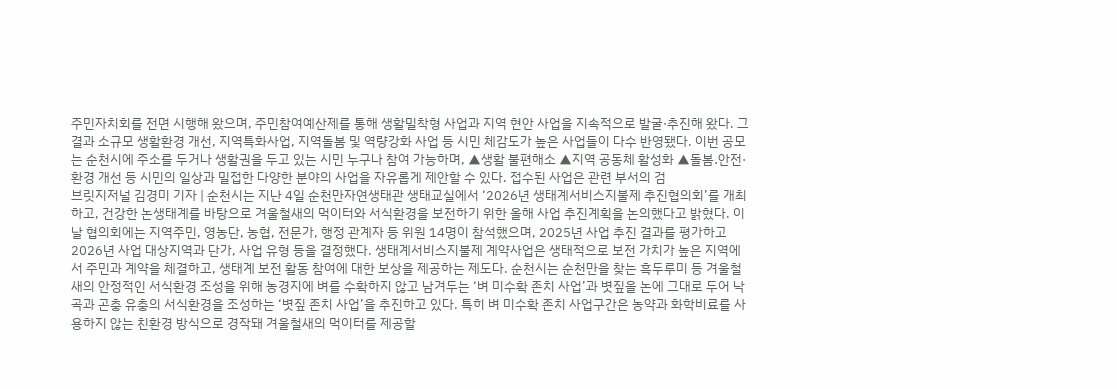주민자치회를 전면 시행해 왔으며, 주민참여예산제를 통해 생활밀착형 사업과 지역 현안 사업을 지속적으로 발굴·추진해 왔다. 그 결과 소규모 생활환경 개선, 지역특화사업, 지역돌봄 및 역량강화 사업 등 시민 체감도가 높은 사업들이 다수 반영됐다. 이번 공모는 순천시에 주소를 두거나 생활권을 두고 있는 시민 누구나 참여 가능하며, ▲생활 불편해소 ▲지역 공동체 활성화 ▲돌봄․안전·환경 개선 등 시민의 일상과 밀접한 다양한 분야의 사업을 자유롭게 제안할 수 있다. 접수된 사업은 관련 부서의 검
브릿지저널 김경미 기자 | 순천시는 지난 4일 순천만자연생태관 생태교실에서 ‘2026년 생태계서비스지불제 추진협의회’를 개최하고, 건강한 논생태계를 바탕으로 겨울철새의 먹이터와 서식환경을 보전하기 위한 올해 사업 추진계획을 논의했다고 밝혔다. 이날 협의회에는 지역주민, 영농단, 농협, 전문가, 행정 관계자 등 위원 14명이 참석했으며, 2025년 사업 추진 결과를 평가하고 2026년 사업 대상지역과 단가, 사업 유형 등을 결정했다. 생태계서비스지불제 계약사업은 생태적으로 보전 가치가 높은 지역에서 주민과 계약을 체결하고, 생태계 보전 활동 참여에 대한 보상을 제공하는 제도다. 순천시는 순천만을 찾는 흑두루미 등 겨울철새의 안정적인 서식환경 조성을 위해 농경지에 벼를 수확하지 않고 남겨두는 ‘벼 미수확 존치 사업’과 볏짚을 논에 그대로 두어 낙곡과 곤충 유충의 서식환경을 조성하는 ‘볏짚 존치 사업’을 추진하고 있다. 특히 벼 미수확 존치 사업구간은 농약과 화학비료를 사용하지 않는 친환경 방식으로 경작돼 겨울철새의 먹이터를 제공할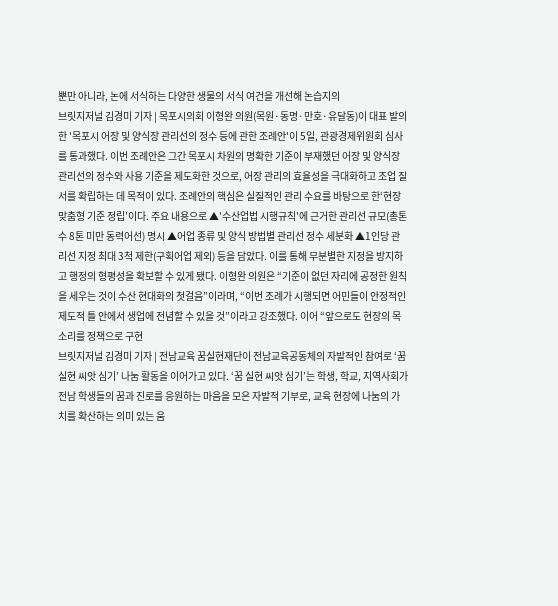뿐만 아니라, 논에 서식하는 다양한 생물의 서식 여건을 개선해 논습지의
브릿지저널 김경미 기자 | 목포시의회 이형완 의원(목원·동명·만호·유달동)이 대표 발의한 '목포시 어장 및 양식장 관리선의 정수 등에 관한 조례안'이 5일, 관광경제위원회 심사를 통과했다. 이번 조례안은 그간 목포시 차원의 명확한 기준이 부재했던 어장 및 양식장 관리선의 정수와 사용 기준을 제도화한 것으로, 어장 관리의 효율성을 극대화하고 조업 질서를 확립하는 데 목적이 있다. 조례안의 핵심은 실질적인 관리 수요를 바탕으로 한‘현장 맞춤형 기준 정립’이다. 주요 내용으로 ▲'수산업법 시행규칙'에 근거한 관리선 규모(총톤수 8톤 미만 동력어선) 명시 ▲어업 종류 및 양식 방법별 관리선 정수 세분화 ▲1인당 관리선 지정 최대 3척 제한(구획어업 제외) 등을 담았다. 이를 통해 무분별한 지정을 방지하고 행정의 형평성을 확보할 수 있게 됐다. 이형완 의원은 “기준이 없던 자리에 공정한 원칙을 세우는 것이 수산 현대화의 첫걸음”이라며, “이번 조례가 시행되면 어민들이 안정적인 제도적 틀 안에서 생업에 전념할 수 있을 것”이라고 강조했다. 이어 “앞으로도 현장의 목소리를 정책으로 구현
브릿지저널 김경미 기자 | 전남교육 꿈실현재단이 전남교육공동체의 자발적인 참여로 ‘꿈 실현 씨앗 심기’ 나눔 활동을 이어가고 있다. ‘꿈 실현 씨앗 심기’는 학생, 학교, 지역사회가 전남 학생들의 꿈과 진로를 응원하는 마음을 모은 자발적 기부로, 교육 현장에 나눔의 가치를 확산하는 의미 있는 움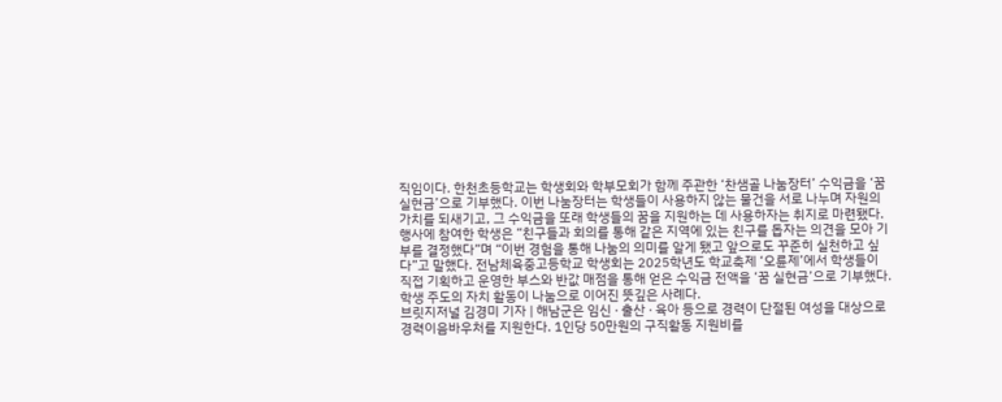직임이다. 한천초등학교는 학생회와 학부모회가 함께 주관한 ‘찬샘골 나눔장터’ 수익금을 ‘꿈 실현금’으로 기부했다. 이번 나눔장터는 학생들이 사용하지 않는 물건을 서로 나누며 자원의 가치를 되새기고, 그 수익금을 또래 학생들의 꿈을 지원하는 데 사용하자는 취지로 마련됐다. 행사에 참여한 학생은 “친구들과 회의를 통해 같은 지역에 있는 친구를 돕자는 의견을 모아 기부를 결정했다”며 “이번 경험을 통해 나눔의 의미를 알게 됐고 앞으로도 꾸준히 실천하고 싶다”고 말했다. 전남체육중고등학교 학생회는 2025학년도 학교축제 ‘오륜제’에서 학생들이 직접 기획하고 운영한 부스와 반값 매점을 통해 얻은 수익금 전액을 ‘꿈 실현금’으로 기부했다. 학생 주도의 자치 활동이 나눔으로 이어진 뜻깊은 사례다.
브릿지저널 김경미 기자 | 해남군은 임신 · 출산 · 육아 등으로 경력이 단절된 여성을 대상으로 경력이음바우처를 지원한다. 1인당 50만원의 구직활동 지원비를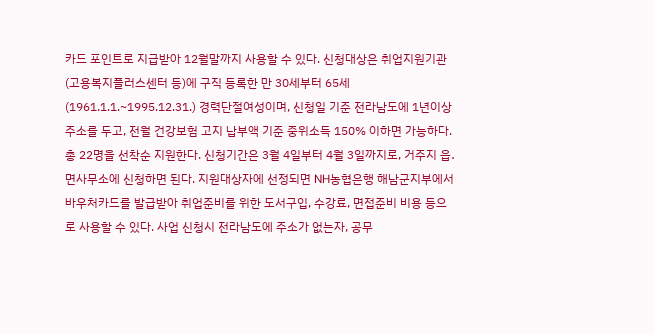카드 포인트로 지급받아 12월말까지 사용할 수 있다. 신청대상은 취업지원기관(고용복지플러스센터 등)에 구직 등록한 만 30세부터 65세(1961.1.1.~1995.12.31.) 경력단절여성이며, 신청일 기준 전라남도에 1년이상 주소를 두고, 전월 건강보험 고지 납부액 기준 중위소득 150% 이하면 가능하다. 총 22명을 선착순 지원한다. 신청기간은 3월 4일부터 4월 3일까지로, 거주지 읍․면사무소에 신청하면 된다. 지원대상자에 선정되면 NH농협은행 해남군지부에서 바우처카드를 발급받아 취업준비를 위한 도서구입, 수강료, 면접준비 비용 등으로 사용할 수 있다. 사업 신청시 전라남도에 주소가 없는자, 공무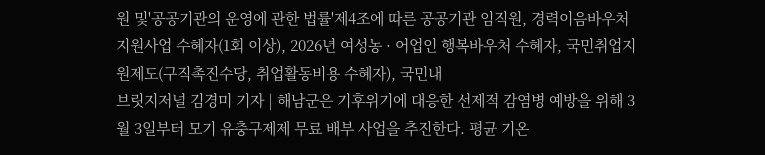원 및'공공기관의 운영에 관한 법률'제4조에 따른 공공기관 임직원, 경력이음바우처 지원사업 수혜자(1회 이상), 2026년 여성농 · 어업인 행복바우처 수혜자, 국민취업지원제도(구직촉진수당, 취업활동비용 수혜자), 국민내
브릿지저널 김경미 기자 | 해남군은 기후위기에 대응한 선제적 감염병 예방을 위해 3월 3일부터 모기 유충구제제 무료 배부 사업을 추진한다. 평균 기온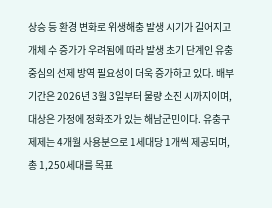상승 등 환경 변화로 위생해충 발생 시기가 길어지고 개체 수 증가가 우려됨에 따라 발생 초기 단계인 유충 중심의 선제 방역 필요성이 더욱 증가하고 있다. 배부 기간은 2026년 3월 3일부터 물량 소진 시까지이며, 대상은 가정에 정화조가 있는 해남군민이다. 유충구제제는 4개월 사용분으로 1세대당 1개씩 제공되며, 총 1,250세대를 목표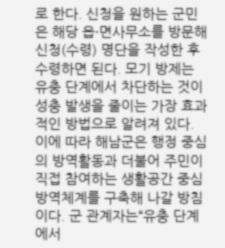로 한다. 신청을 원하는 군민은 해당 읍·면사무소를 방문해 신청(수령) 명단을 작성한 후 수령하면 된다. 모기 방제는 유충 단계에서 차단하는 것이 성충 발생을 줄이는 가장 효과적인 방법으로 알려져 있다. 이에 따라 해남군은 행정 중심의 방역활동과 더불어 주민이 직접 참여하는 생활공간 중심 방역체계를 구축해 나갈 방침이다. 군 관계자는“유충 단계에서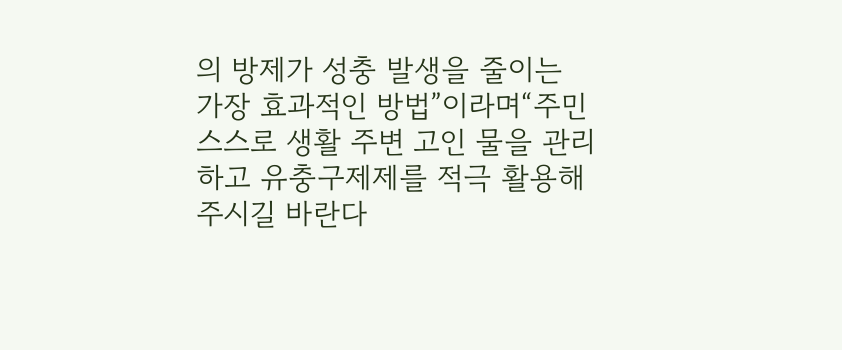의 방제가 성충 발생을 줄이는 가장 효과적인 방법”이라며“주민 스스로 생활 주변 고인 물을 관리하고 유충구제제를 적극 활용해 주시길 바란다